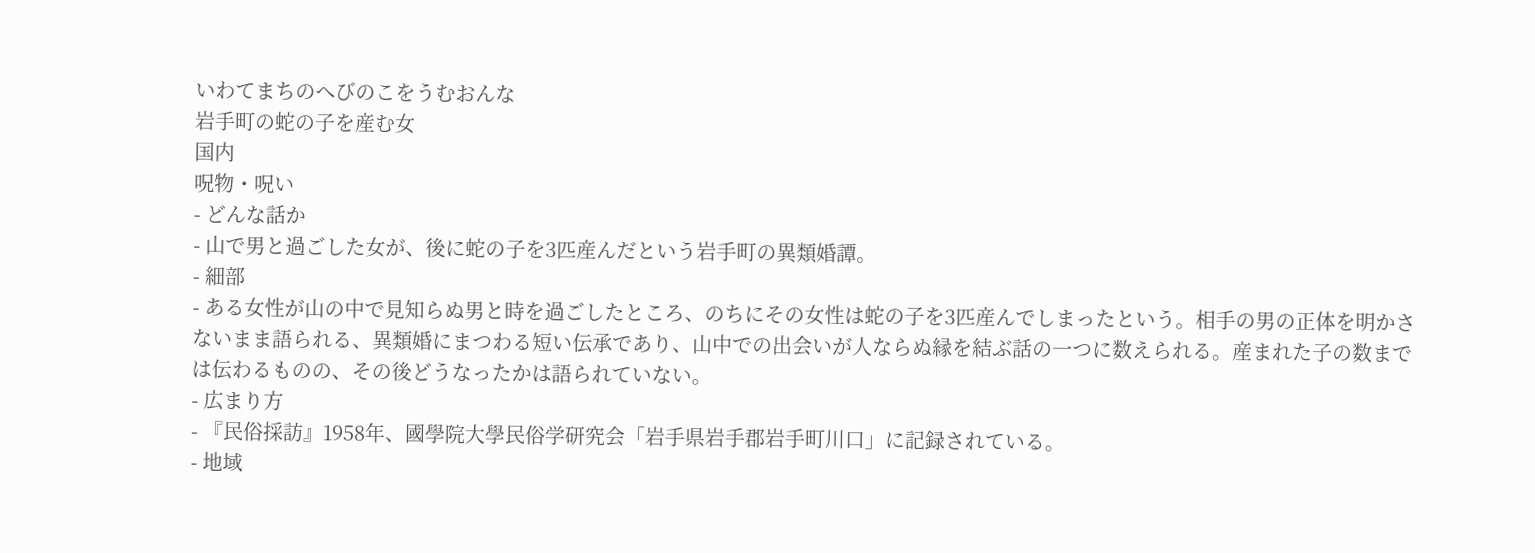いわてまちのへびのこをうむおんな
岩手町の蛇の子を産む女
国内
呪物・呪い
- どんな話か
- 山で男と過ごした女が、後に蛇の子を3匹産んだという岩手町の異類婚譚。
- 細部
- ある女性が山の中で見知らぬ男と時を過ごしたところ、のちにその女性は蛇の子を3匹産んでしまったという。相手の男の正体を明かさないまま語られる、異類婚にまつわる短い伝承であり、山中での出会いが人ならぬ縁を結ぶ話の一つに数えられる。産まれた子の数までは伝わるものの、その後どうなったかは語られていない。
- 広まり方
- 『民俗採訪』1958年、國學院大學民俗学研究会「岩手県岩手郡岩手町川口」に記録されている。
- 地域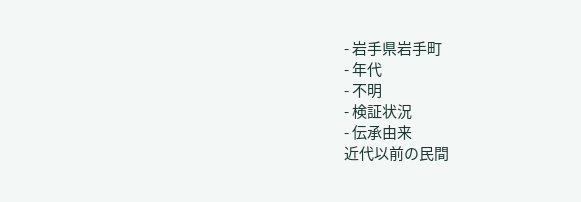- 岩手県岩手町
- 年代
- 不明
- 検証状況
- 伝承由来
近代以前の民間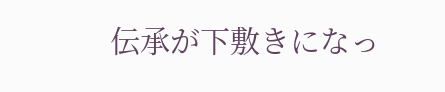伝承が下敷きになっ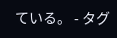ている。 - タグ